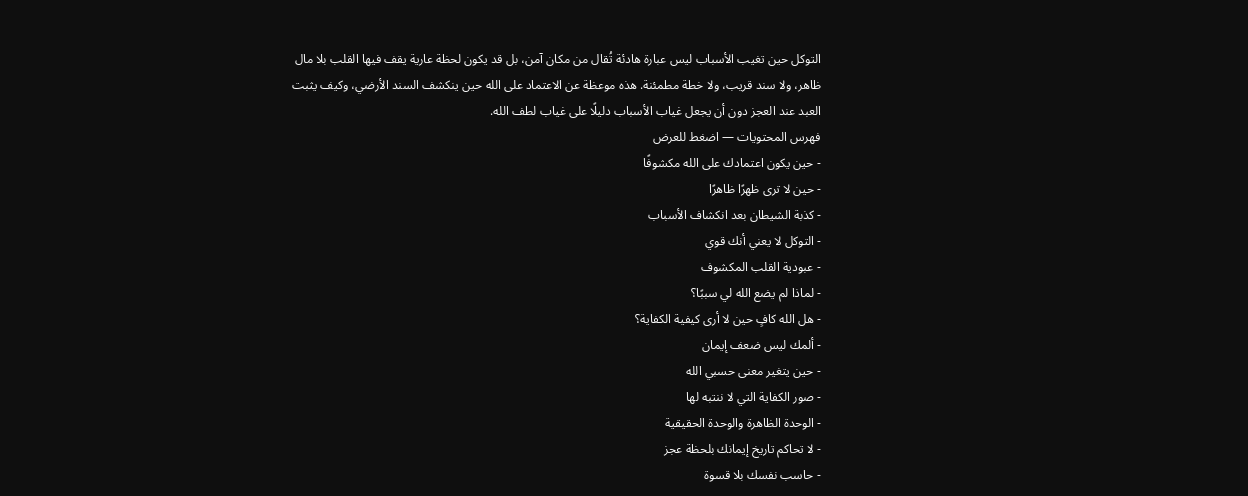التوكل حين تغيب الأسباب ليس عبارة هادئة تُقال من مكان آمن، بل قد يكون لحظة عارية يقف فيها القلب بلا مال ظاهر، ولا سند قريب، ولا خطة مطمئنة. هذه موعظة عن الاعتماد على الله حين ينكشف السند الأرضي، وكيف يثبت العبد عند العجز دون أن يجعل غياب الأسباب دليلًا على غياب لطف الله.
فهرس المحتويات — اضغط للعرض
- حين يكون اعتمادك على الله مكشوفًا
- حين لا ترى ظهرًا ظاهرًا
- كذبة الشيطان بعد انكشاف الأسباب
- التوكل لا يعني أنك قوي
- عبودية القلب المكشوف
- لماذا لم يضع الله لي سببًا؟
- هل الله كافٍ حين لا أرى كيفية الكفاية؟
- ألمك ليس ضعف إيمان
- حين يتغير معنى حسبي الله
- صور الكفاية التي لا ننتبه لها
- الوحدة الظاهرة والوحدة الحقيقية
- لا تحاكم تاريخ إيمانك بلحظة عجز
- حاسب نفسك بلا قسوة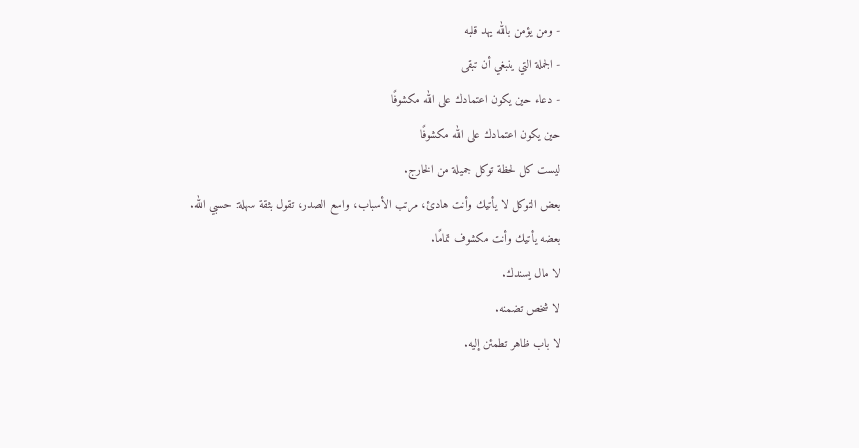- ومن يؤمن بالله يهد قلبه
- الجملة التي ينبغي أن تبقى
- دعاء حين يكون اعتمادك على الله مكشوفًا
حين يكون اعتمادك على الله مكشوفًا
ليست كل لحظة توكل جميلة من الخارج.
بعض التوكل لا يأتيك وأنت هادئ، مرتب الأسباب، واسع الصدر، تقول بثقة سهلة: حسبي الله.
بعضه يأتيك وأنت مكشوف تمامًا.
لا مال يسندك.
لا شخص تضمنه.
لا باب ظاهر تطمئن إليه.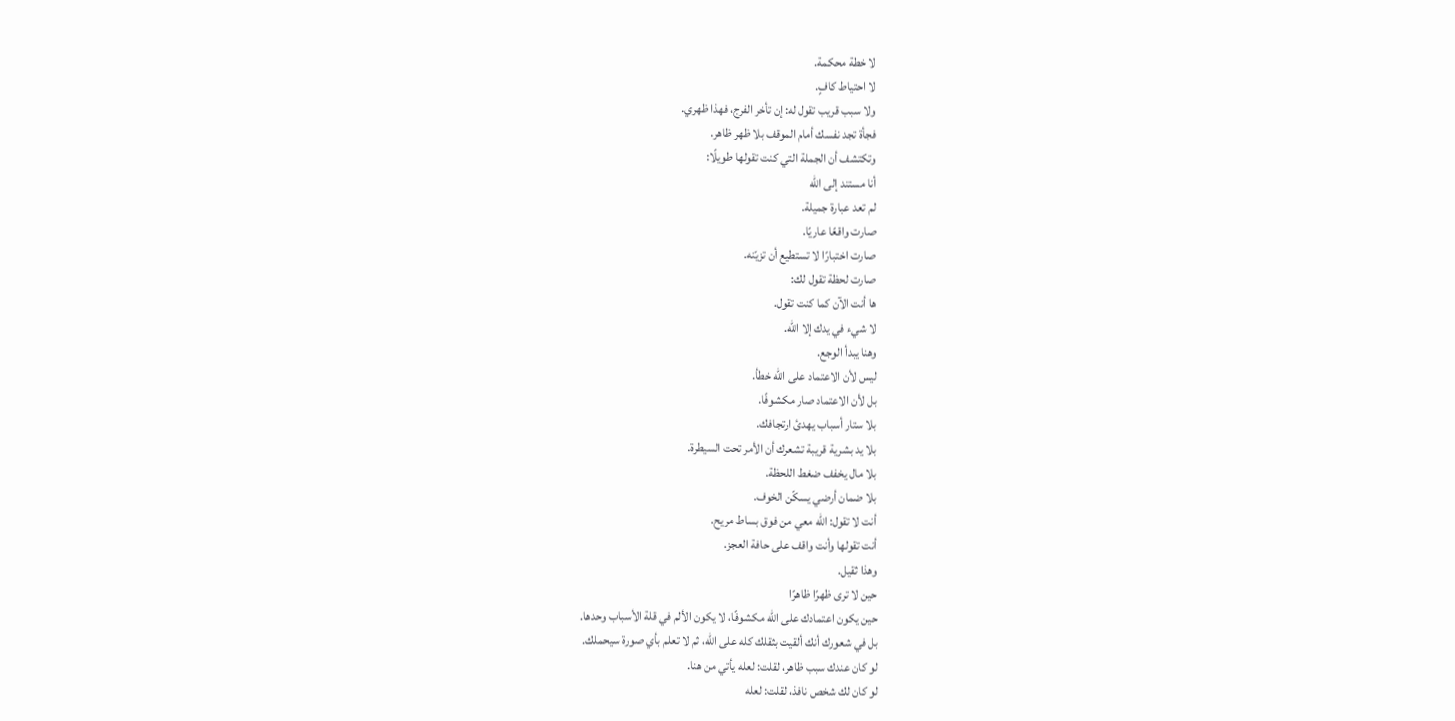لا خطة محكمة.
لا احتياط كافٍ.
ولا سبب قريب تقول له: إن تأخر الفرج، فهذا ظهري.
فجأة تجد نفسك أمام الموقف بلا ظهر ظاهر.
وتكتشف أن الجملة التي كنت تقولها طويلًا:
أنا مستند إلى الله
لم تعد عبارة جميلة.
صارت واقعًا عاريًا.
صارت اختبارًا لا تستطيع أن تزيّنه.
صارت لحظة تقول لك:
ها أنت الآن كما كنت تقول.
لا شيء في يدك إلا الله.
وهنا يبدأ الوجع.
ليس لأن الاعتماد على الله خطأ.
بل لأن الاعتماد صار مكشوفًا.
بلا ستار أسباب يهدئ ارتجافك.
بلا يد بشرية قريبة تشعرك أن الأمر تحت السيطرة.
بلا مال يخفف ضغط اللحظة.
بلا ضمان أرضي يسكّن الخوف.
أنت لا تقول: الله معي من فوق بساط مريح.
أنت تقولها وأنت واقف على حافة العجز.
وهذا ثقيل.
حين لا ترى ظهرًا ظاهرًا
حين يكون اعتمادك على الله مكشوفًا، لا يكون الألم في قلة الأسباب وحدها.
بل في شعورك أنك ألقيت بثقلك كله على الله، ثم لا تعلم بأي صورة سيحملك.
لو كان عندك سبب ظاهر، لقلت: لعله يأتي من هنا.
لو كان لك شخص نافذ، لقلت: لعله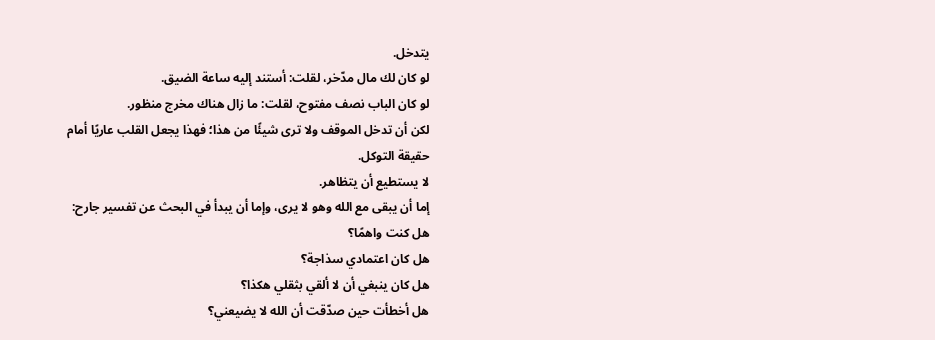يتدخل.
لو كان لك مال مدّخر، لقلت: أستند إليه ساعة الضيق.
لو كان الباب نصف مفتوح، لقلت: ما زال هناك مخرج منظور.
لكن أن تدخل الموقف ولا ترى شيئًا من هذا؛ فهذا يجعل القلب عاريًا أمام حقيقة التوكل.
لا يستطيع أن يتظاهر.
إما أن يبقى مع الله وهو لا يرى، وإما أن يبدأ في البحث عن تفسير جارح:
هل كنت واهمًا؟
هل كان اعتمادي سذاجة؟
هل كان ينبغي أن لا ألقي بثقلي هكذا؟
هل أخطأت حين صدّقت أن الله لا يضيعني؟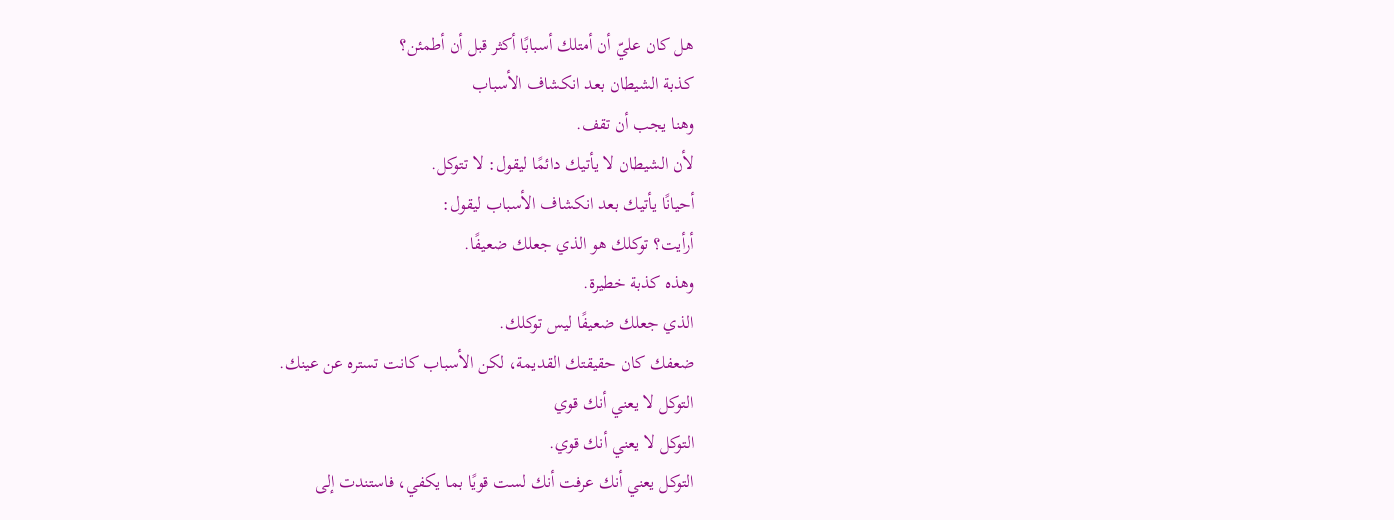هل كان عليّ أن أمتلك أسبابًا أكثر قبل أن أطمئن؟
كذبة الشيطان بعد انكشاف الأسباب
وهنا يجب أن تقف.
لأن الشيطان لا يأتيك دائمًا ليقول: لا تتوكل.
أحيانًا يأتيك بعد انكشاف الأسباب ليقول:
أرأيت؟ توكلك هو الذي جعلك ضعيفًا.
وهذه كذبة خطيرة.
الذي جعلك ضعيفًا ليس توكلك.
ضعفك كان حقيقتك القديمة، لكن الأسباب كانت تستره عن عينك.
التوكل لا يعني أنك قوي
التوكل لا يعني أنك قوي.
التوكل يعني أنك عرفت أنك لست قويًا بما يكفي، فاستندت إلى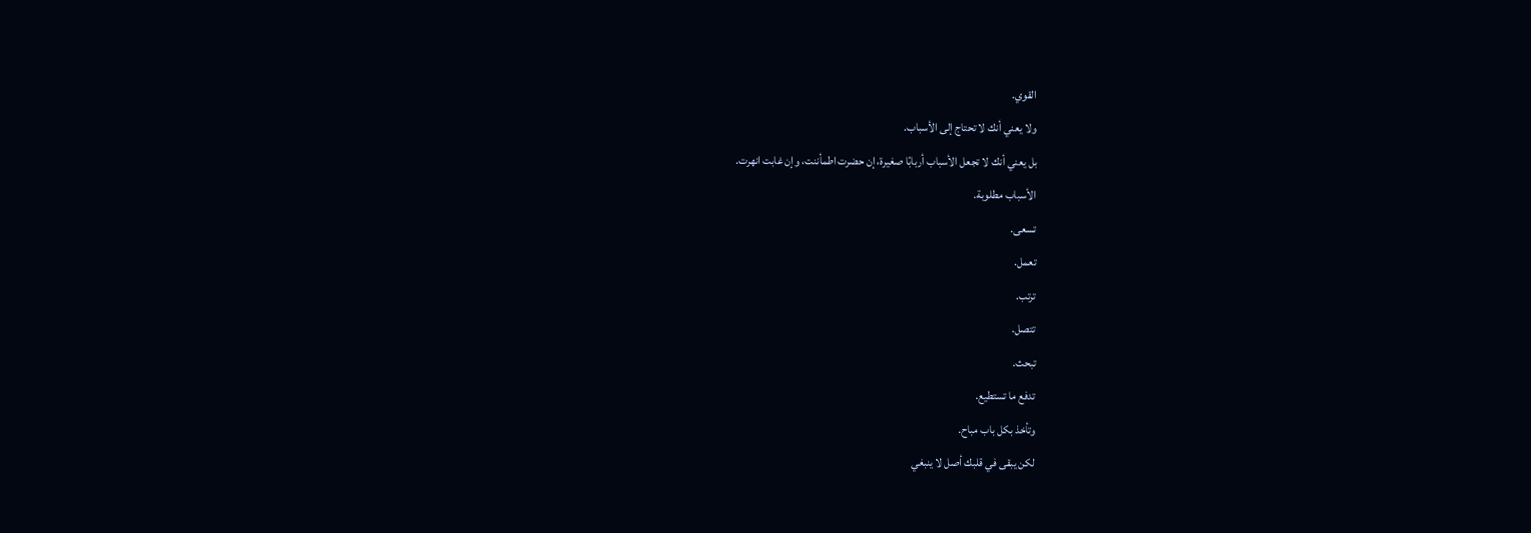القوي.
ولا يعني أنك لا تحتاج إلى الأسباب.
بل يعني أنك لا تجعل الأسباب أربابًا صغيرة، إن حضرت اطمأننت، وإن غابت انهرت.
الأسباب مطلوبة.
تسعى.
تعمل.
ترتب.
تتصل.
تبحث.
تدفع ما تستطيع.
وتأخذ بكل باب مباح.
لكن يبقى في قلبك أصل لا ينبغي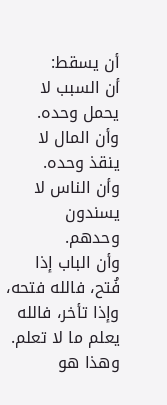أن يسقط:
أن السبب لا يحمل وحده.
وأن المال لا ينقذ وحده.
وأن الناس لا يسندون وحدهم.
وأن الباب إذا فُتح، فالله فتحه، وإذا تأخر، فالله يعلم ما لا تعلم.
وهذا هو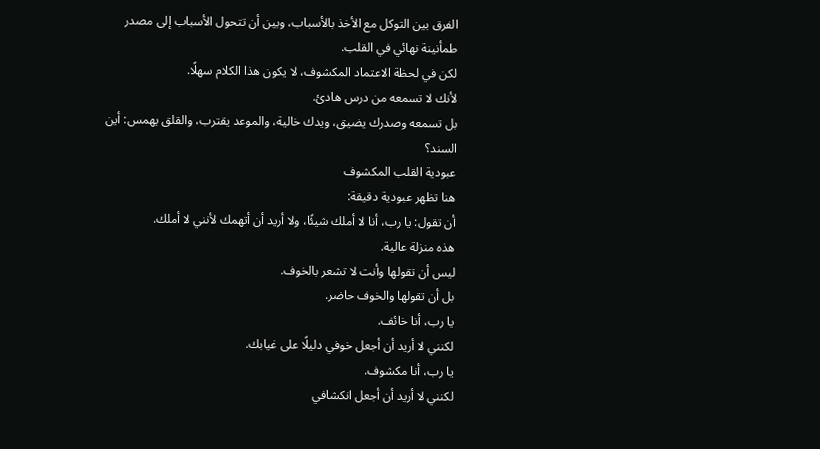الفرق بين التوكل مع الأخذ بالأسباب، وبين أن تتحول الأسباب إلى مصدر طمأنينة نهائي في القلب.
لكن في لحظة الاعتماد المكشوف، لا يكون هذا الكلام سهلًا.
لأنك لا تسمعه من درس هادئ.
بل تسمعه وصدرك يضيق، ويدك خالية، والموعد يقترب، والقلق يهمس: أين السند؟
عبودية القلب المكشوف
هنا تظهر عبودية دقيقة:
أن تقول: يا رب، أنا لا أملك شيئًا، ولا أريد أن أتهمك لأنني لا أملك.
هذه منزلة عالية.
ليس أن تقولها وأنت لا تشعر بالخوف.
بل أن تقولها والخوف حاضر.
يا رب، أنا خائف.
لكنني لا أريد أن أجعل خوفي دليلًا على غيابك.
يا رب، أنا مكشوف.
لكنني لا أريد أن أجعل انكشافي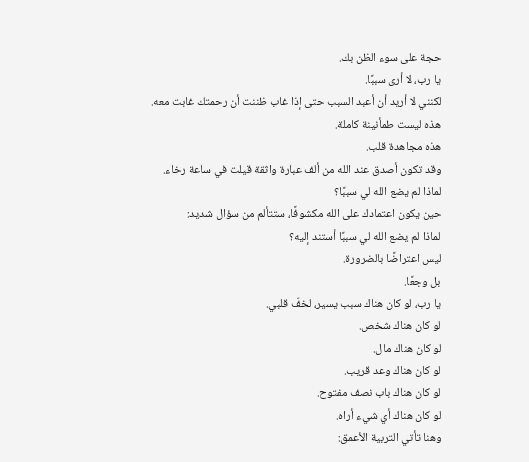حجة على سوء الظن بك.
يا رب، لا أرى سببًا.
لكنني لا أريد أن أعبد السبب حتى إذا غاب ظننت أن رحمتك غابت معه.
هذه ليست طمأنينة كاملة.
هذه مجاهدة قلب.
وقد تكون أصدق عند الله من ألف عبارة واثقة قيلت في ساعة رخاء.
لماذا لم يضع الله لي سببًا؟
حين يكون اعتمادك على الله مكشوفًا، ستتألم من سؤال شديد:
لماذا لم يضع الله لي سببًا أستند إليه؟
ليس اعتراضًا بالضرورة.
بل وجعًا.
يا رب، لو كان هناك سبب يسير، لخفّ قلبي.
لو كان هناك شخص.
لو كان هناك مال.
لو كان هناك وعد قريب.
لو كان هناك باب نصف مفتوح.
لو كان هناك أي شيء أراه.
وهنا تأتي التربية الأعمق: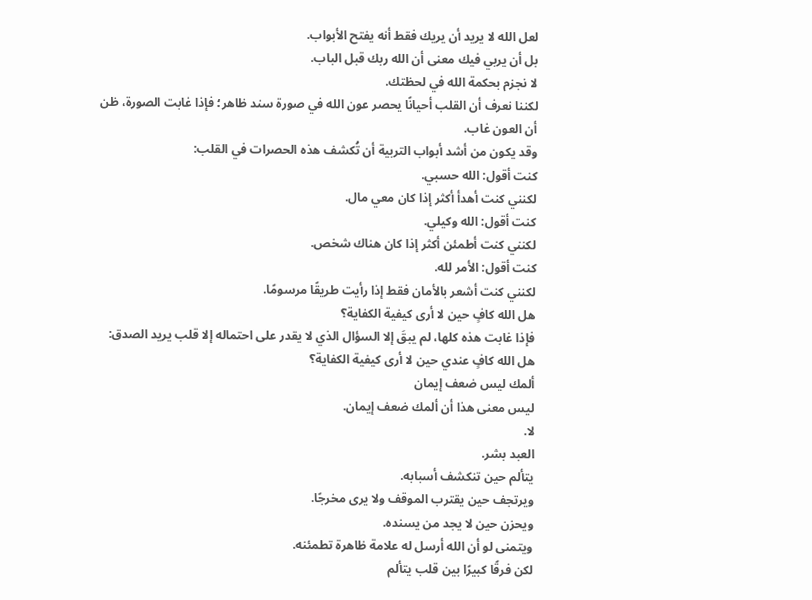لعل الله لا يريد أن يريك فقط أنه يفتح الأبواب.
بل أن يربي فيك معنى أن الله ربك قبل الباب.
لا نجزم بحكمة الله في لحظتك.
لكننا نعرف أن القلب أحيانًا يحصر عون الله في صورة سند ظاهر؛ فإذا غابت الصورة، ظن أن العون غاب.
وقد يكون من أشد أبواب التربية أن تُكشف هذه الحصرات في القلب:
كنت أقول: الله حسبي.
لكنني كنت أهدأ أكثر إذا كان معي مال.
كنت أقول: الله وكيلي.
لكنني كنت أطمئن أكثر إذا كان هناك شخص.
كنت أقول: الأمر لله.
لكنني كنت أشعر بالأمان فقط إذا رأيت طريقًا مرسومًا.
هل الله كافٍ حين لا أرى كيفية الكفاية؟
فإذا غابت هذه كلها، لم يبقَ إلا السؤال الذي لا يقدر على احتماله إلا قلب يريد الصدق:
هل الله كافٍ عندي حين لا أرى كيفية الكفاية؟
ألمك ليس ضعف إيمان
ليس معنى هذا أن ألمك ضعف إيمان.
لا.
العبد بشر.
يتألم حين تنكشف أسبابه.
ويرتجف حين يقترب الموقف ولا يرى مخرجًا.
ويحزن حين لا يجد من يسنده.
ويتمنى لو أن الله أرسل له علامة ظاهرة تطمئنه.
لكن فرقًا كبيرًا بين قلب يتألم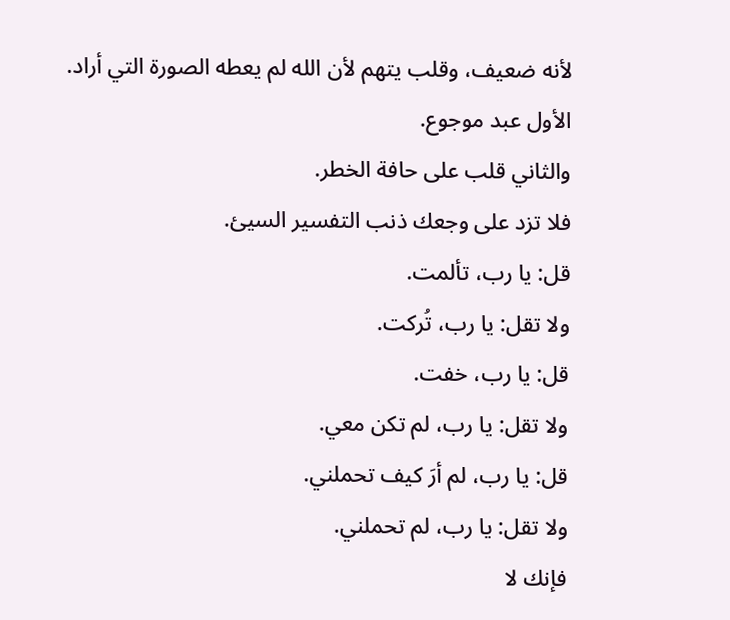لأنه ضعيف، وقلب يتهم لأن الله لم يعطه الصورة التي أراد.
الأول عبد موجوع.
والثاني قلب على حافة الخطر.
فلا تزد على وجعك ذنب التفسير السيئ.
قل: يا رب، تألمت.
ولا تقل: يا رب، تُركت.
قل: يا رب، خفت.
ولا تقل: يا رب، لم تكن معي.
قل: يا رب، لم أرَ كيف تحملني.
ولا تقل: يا رب، لم تحملني.
فإنك لا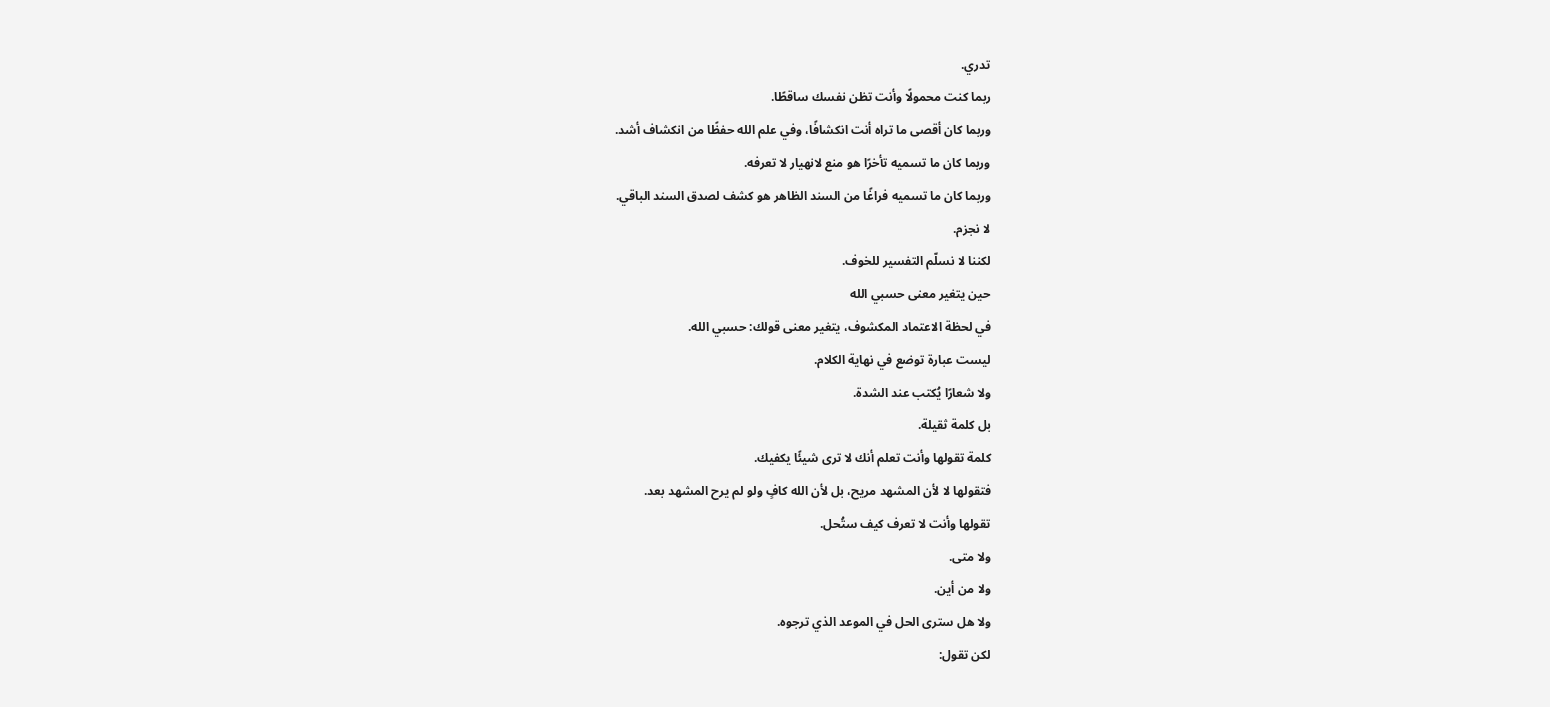تدري.
ربما كنت محمولًا وأنت تظن نفسك ساقطًا.
وربما كان أقصى ما تراه أنت انكشافًا، وفي علم الله حفظًا من انكشاف أشد.
وربما كان ما تسميه تأخرًا هو منع لانهيار لا تعرفه.
وربما كان ما تسميه فراغًا من السند الظاهر هو كشف لصدق السند الباقي.
لا نجزم.
لكننا لا نسلّم التفسير للخوف.
حين يتغير معنى حسبي الله
في لحظة الاعتماد المكشوف، يتغير معنى قولك: حسبي الله.
ليست عبارة توضع في نهاية الكلام.
ولا شعارًا يُكتب عند الشدة.
بل كلمة ثقيلة.
كلمة تقولها وأنت تعلم أنك لا ترى شيئًا يكفيك.
فتقولها لا لأن المشهد مريح، بل لأن الله كافٍ ولو لم يرح المشهد بعد.
تقولها وأنت لا تعرف كيف ستُحل.
ولا متى.
ولا من أين.
ولا هل سترى الحل في الموعد الذي ترجوه.
لكن تقول: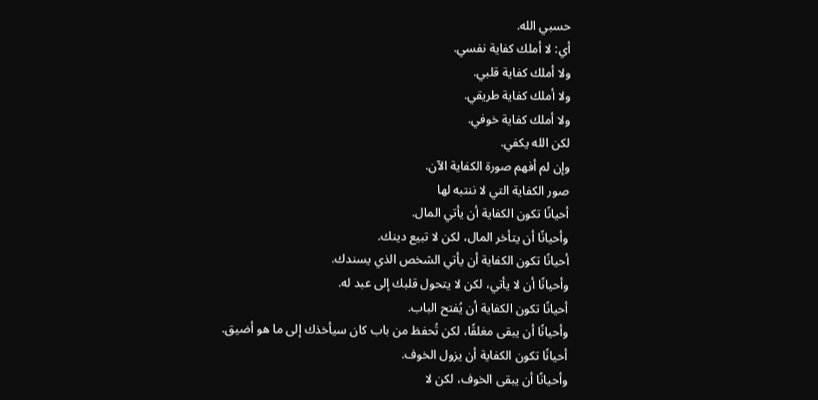حسبي الله.
أي: لا أملك كفاية نفسي.
ولا أملك كفاية قلبي.
ولا أملك كفاية طريقي.
ولا أملك كفاية خوفي.
لكن الله يكفي.
وإن لم أفهم صورة الكفاية الآن.
صور الكفاية التي لا ننتبه لها
أحيانًا تكون الكفاية أن يأتي المال.
وأحيانًا أن يتأخر المال، لكن لا تبيع دينك.
أحيانًا تكون الكفاية أن يأتي الشخص الذي يسندك.
وأحيانًا أن لا يأتي، لكن لا يتحول قلبك إلى عبد له.
أحيانًا تكون الكفاية أن يُفتح الباب.
وأحيانًا أن يبقى مغلقًا، لكن تُحفظ من باب كان سيأخذك إلى ما هو أضيق.
أحيانًا تكون الكفاية أن يزول الخوف.
وأحيانًا أن يبقى الخوف، لكن لا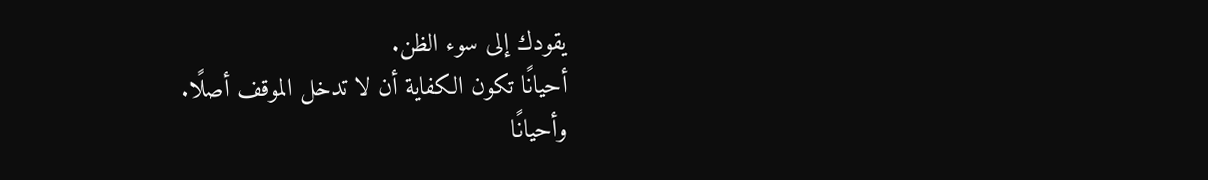يقودك إلى سوء الظن.
أحيانًا تكون الكفاية أن لا تدخل الموقف أصلًا.
وأحيانًا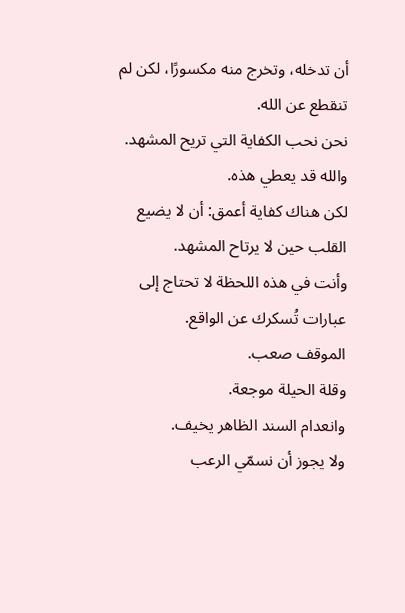أن تدخله، وتخرج منه مكسورًا، لكن لم تنقطع عن الله.
نحن نحب الكفاية التي تريح المشهد.
والله قد يعطي هذه.
لكن هناك كفاية أعمق: أن لا يضيع القلب حين لا يرتاح المشهد.
وأنت في هذه اللحظة لا تحتاج إلى عبارات تُسكرك عن الواقع.
الموقف صعب.
وقلة الحيلة موجعة.
وانعدام السند الظاهر يخيف.
ولا يجوز أن نسمّي الرعب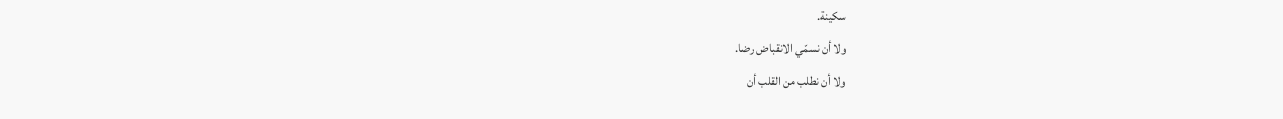سكينة.
ولا أن نسمّي الانقباض رضا.
ولا أن نطلب من القلب أن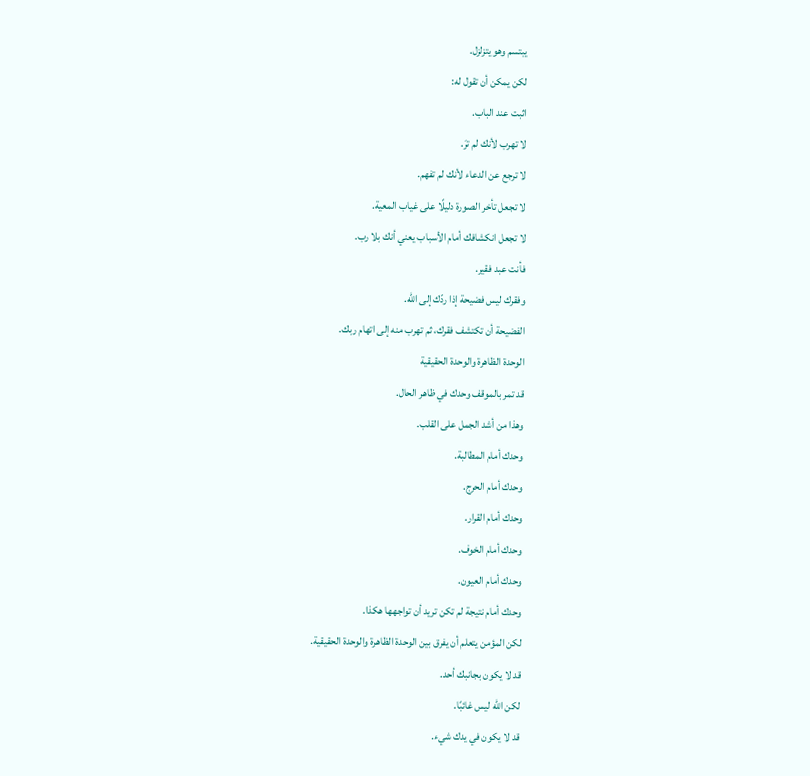يبتسم وهو يتزلزل.
لكن يمكن أن تقول له:
اثبت عند الباب.
لا تهرب لأنك لم ترَ.
لا ترجع عن الدعاء لأنك لم تفهم.
لا تجعل تأخر الصورة دليلًا على غياب المعية.
لا تجعل انكشافك أمام الأسباب يعني أنك بلا رب.
فأنت عبد فقير.
وفقرك ليس فضيحة إذا ردّك إلى الله.
الفضيحة أن تكتشف فقرك، ثم تهرب منه إلى اتهام ربك.
الوحدة الظاهرة والوحدة الحقيقية
قد تمر بالموقف وحدك في ظاهر الحال.
وهذا من أشد الجمل على القلب.
وحدك أمام المطالبة.
وحدك أمام الحرج.
وحدك أمام القرار.
وحدك أمام الخوف.
وحدك أمام العيون.
وحدك أمام نتيجة لم تكن تريد أن تواجهها هكذا.
لكن المؤمن يتعلم أن يفرق بين الوحدة الظاهرة والوحدة الحقيقية.
قد لا يكون بجانبك أحد.
لكن الله ليس غائبًا.
قد لا يكون في يدك شيء.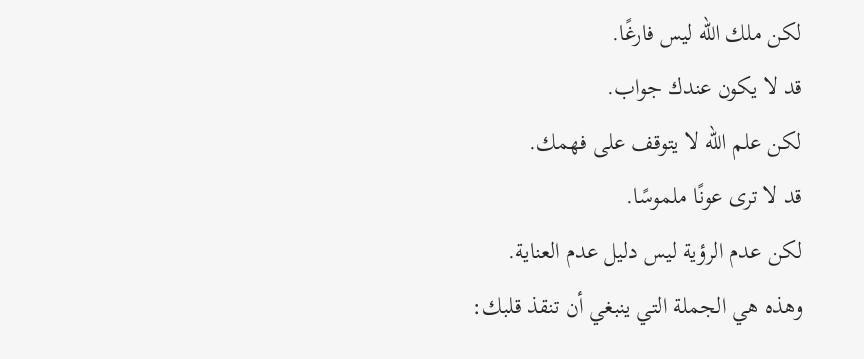لكن ملك الله ليس فارغًا.
قد لا يكون عندك جواب.
لكن علم الله لا يتوقف على فهمك.
قد لا ترى عونًا ملموسًا.
لكن عدم الرؤية ليس دليل عدم العناية.
وهذه هي الجملة التي ينبغي أن تنقذ قلبك: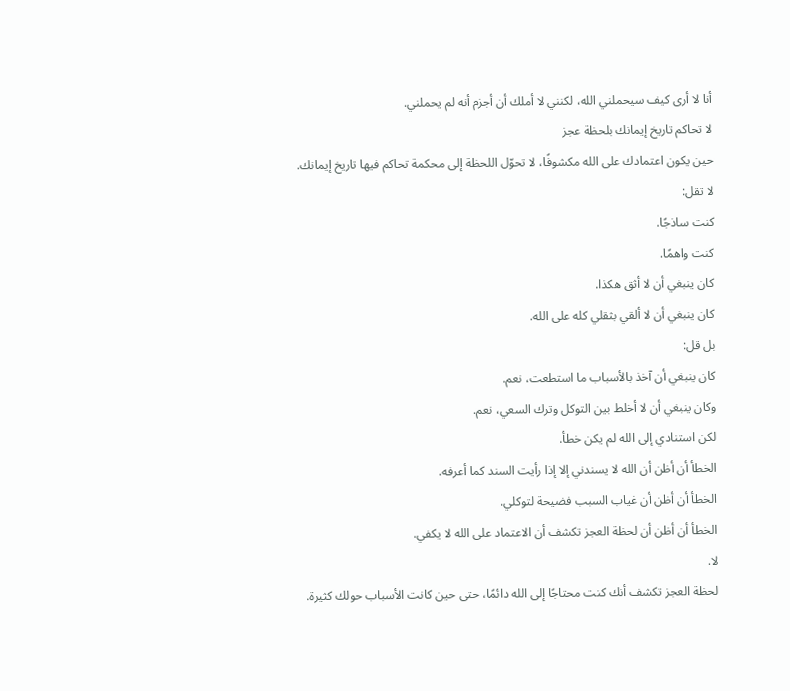أنا لا أرى كيف سيحملني الله، لكنني لا أملك أن أجزم أنه لم يحملني.
لا تحاكم تاريخ إيمانك بلحظة عجز
حين يكون اعتمادك على الله مكشوفًا، لا تحوّل اللحظة إلى محكمة تحاكم فيها تاريخ إيمانك.
لا تقل:
كنت ساذجًا.
كنت واهمًا.
كان ينبغي أن لا أثق هكذا.
كان ينبغي أن لا ألقي بثقلي كله على الله.
بل قل:
كان ينبغي أن آخذ بالأسباب ما استطعت، نعم.
وكان ينبغي أن لا أخلط بين التوكل وترك السعي، نعم.
لكن استنادي إلى الله لم يكن خطأ.
الخطأ أن أظن أن الله لا يسندني إلا إذا رأيت السند كما أعرفه.
الخطأ أن أظن أن غياب السبب فضيحة لتوكلي.
الخطأ أن أظن أن لحظة العجز تكشف أن الاعتماد على الله لا يكفي.
لا.
لحظة العجز تكشف أنك كنت محتاجًا إلى الله دائمًا، حتى حين كانت الأسباب حولك كثيرة.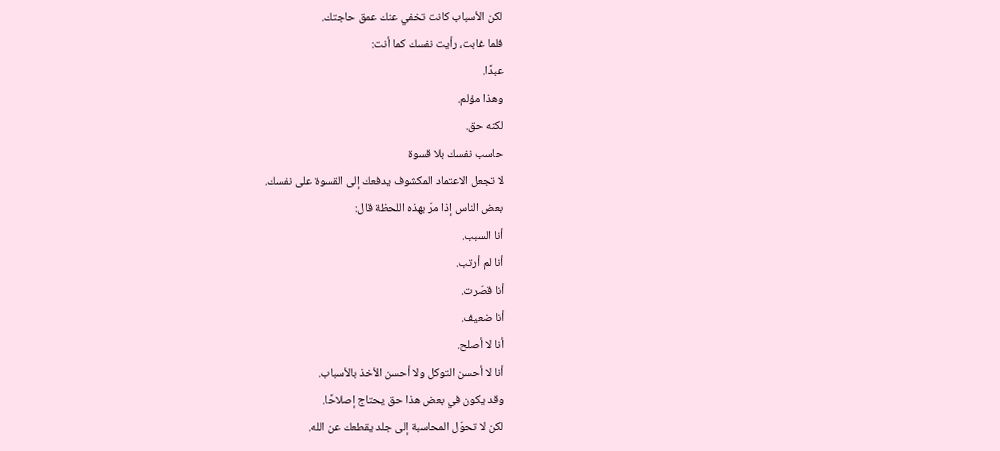لكن الأسباب كانت تخفي عنك عمق حاجتك.
فلما غابت، رأيت نفسك كما أنت:
عبدًا.
وهذا مؤلم.
لكنه حق.
حاسب نفسك بلا قسوة
لا تجعل الاعتماد المكشوف يدفعك إلى القسوة على نفسك.
بعض الناس إذا مرّ بهذه اللحظة قال:
أنا السبب.
أنا لم أرتب.
أنا قصّرت.
أنا ضعيف.
أنا لا أصلح.
أنا لا أحسن التوكل ولا أحسن الأخذ بالأسباب.
وقد يكون في بعض هذا حق يحتاج إصلاحًا.
لكن لا تحوّل المحاسبة إلى جلد يقطعك عن الله.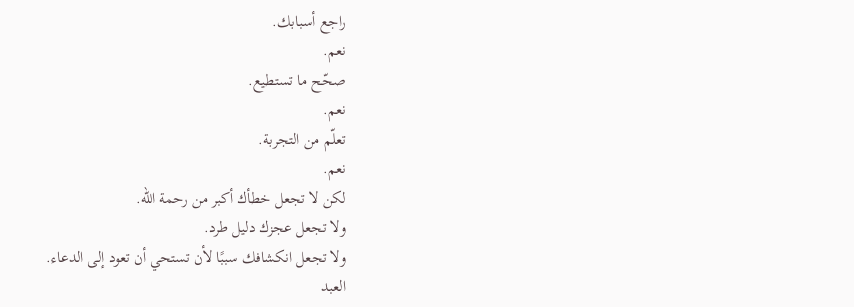راجع أسبابك.
نعم.
صحّح ما تستطيع.
نعم.
تعلّم من التجربة.
نعم.
لكن لا تجعل خطأك أكبر من رحمة الله.
ولا تجعل عجزك دليل طرد.
ولا تجعل انكشافك سببًا لأن تستحي أن تعود إلى الدعاء.
العبد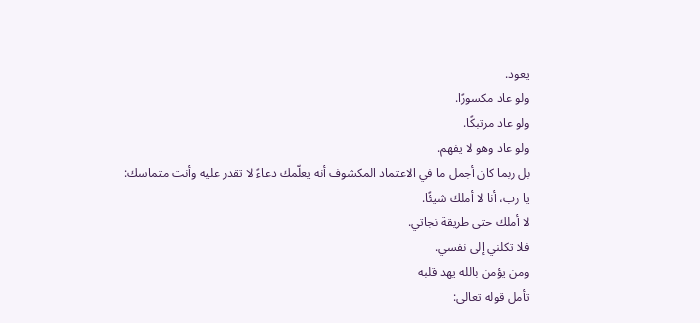يعود.
ولو عاد مكسورًا.
ولو عاد مرتبكًا.
ولو عاد وهو لا يفهم.
بل ربما كان أجمل ما في الاعتماد المكشوف أنه يعلّمك دعاءً لا تقدر عليه وأنت متماسك:
يا رب، أنا لا أملك شيئًا.
لا أملك حتى طريقة نجاتي.
فلا تكلني إلى نفسي.
ومن يؤمن بالله يهد قلبه
تأمل قوله تعالى: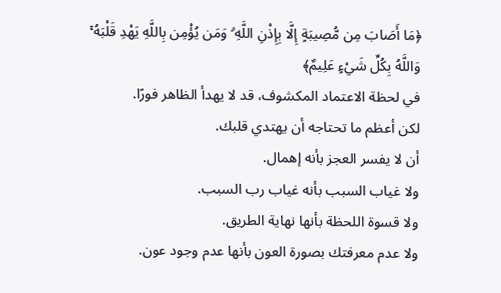﴿مَا أَصَابَ مِن مُّصِيبَةٍ إِلَّا بِإِذْنِ اللَّهِ ۗ وَمَن يُؤْمِن بِاللَّهِ يَهْدِ قَلْبَهُ ۚ وَاللَّهُ بِكُلِّ شَيْءٍ عَلِيمٌ﴾
في لحظة الاعتماد المكشوف، قد لا يهدأ الظاهر فورًا.
لكن أعظم ما تحتاجه أن يهتدي قلبك.
أن لا يفسر العجز بأنه إهمال.
ولا غياب السبب بأنه غياب رب السبب.
ولا قسوة اللحظة بأنها نهاية الطريق.
ولا عدم معرفتك بصورة العون بأنها عدم وجود عون.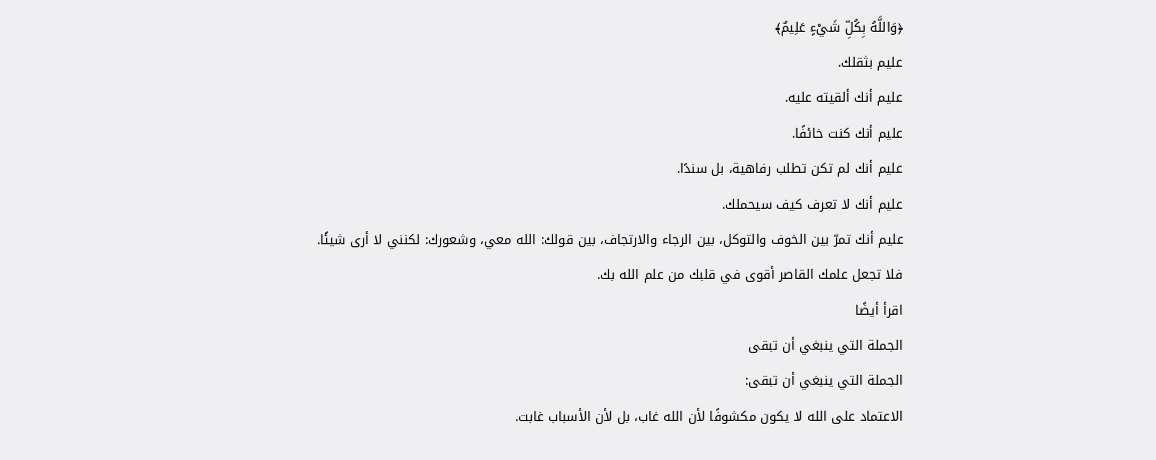﴿وَاللَّهُ بِكُلِّ شَيْءٍ عَلِيمٌ﴾
عليم بثقلك.
عليم أنك ألقيته عليه.
عليم أنك كنت خائفًا.
عليم أنك لم تكن تطلب رفاهية، بل سندًا.
عليم أنك لا تعرف كيف سيحملك.
عليم أنك تمرّ بين الخوف والتوكل، بين الرجاء والارتجاف، بين قولك: الله معي، وشعورك: لكنني لا أرى شيئًا.
فلا تجعل علمك القاصر أقوى في قلبك من علم الله بك.
اقرأ أيضًا
الجملة التي ينبغي أن تبقى
الجملة التي ينبغي أن تبقى:
الاعتماد على الله لا يكون مكشوفًا لأن الله غاب، بل لأن الأسباب غابت.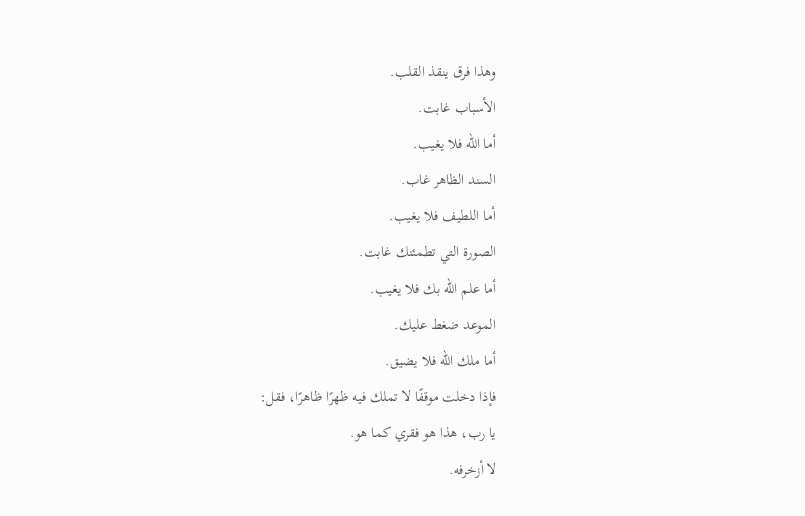وهذا فرق ينقذ القلب.
الأسباب غابت.
أما الله فلا يغيب.
السند الظاهر غاب.
أما اللطيف فلا يغيب.
الصورة التي تطمئنك غابت.
أما علم الله بك فلا يغيب.
الموعد ضغط عليك.
أما ملك الله فلا يضيق.
فإذا دخلت موقفًا لا تملك فيه ظهرًا ظاهرًا، فقل:
يا رب، هذا هو فقري كما هو.
لا أزخرفه.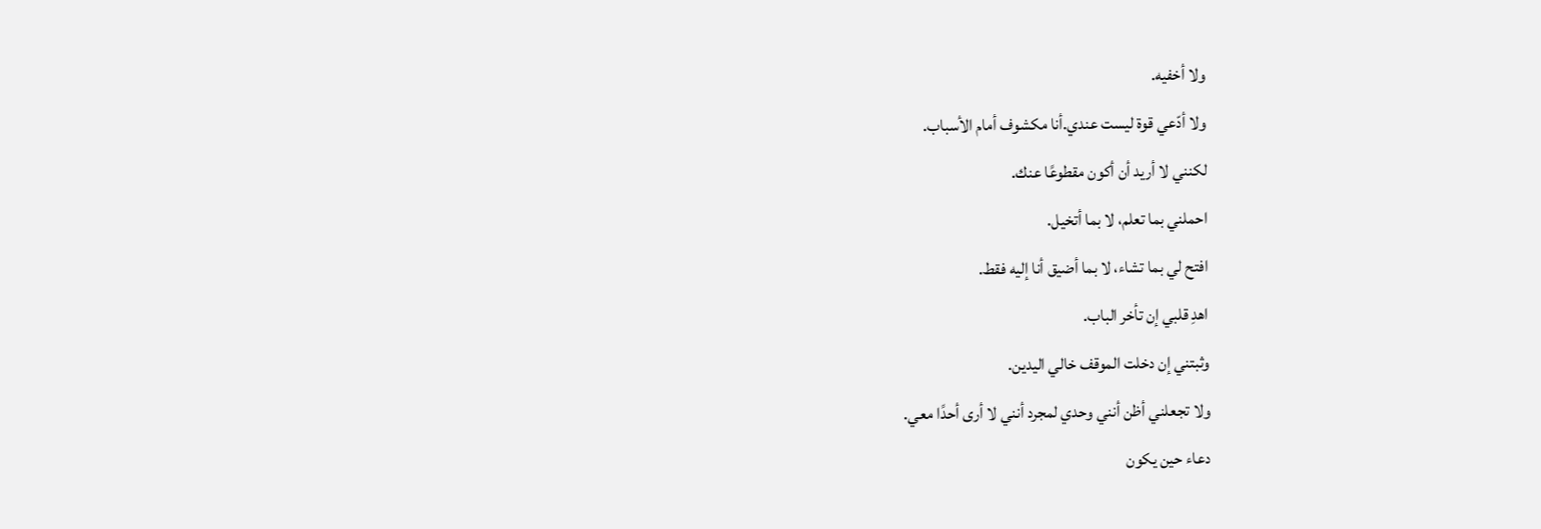ولا أخفيه.
ولا أدّعي قوة ليست عندي.أنا مكشوف أمام الأسباب.
لكنني لا أريد أن أكون مقطوعًا عنك.
احملني بما تعلم، لا بما أتخيل.
افتح لي بما تشاء، لا بما أضيق أنا إليه فقط.
اهدِ قلبي إن تأخر الباب.
وثبتني إن دخلت الموقف خالي اليدين.
ولا تجعلني أظن أنني وحدي لمجرد أنني لا أرى أحدًا معي.
دعاء حين يكون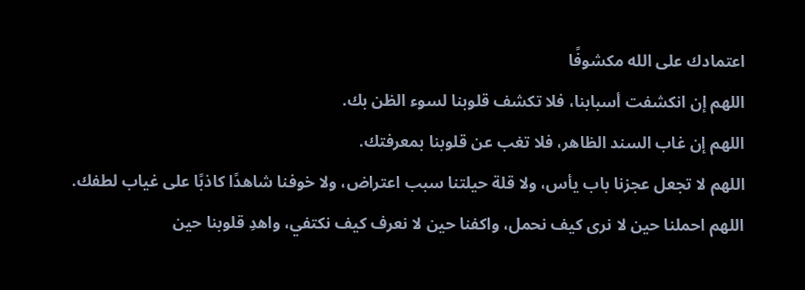اعتمادك على الله مكشوفًا
اللهم إن انكشفت أسبابنا، فلا تكشف قلوبنا لسوء الظن بك.
اللهم إن غاب السند الظاهر، فلا تغب عن قلوبنا بمعرفتك.
اللهم لا تجعل عجزنا باب يأس، ولا قلة حيلتنا سبب اعتراض، ولا خوفنا شاهدًا كاذبًا على غياب لطفك.
اللهم احملنا حين لا نرى كيف نحمل، واكفنا حين لا نعرف كيف نكتفي، واهدِ قلوبنا حين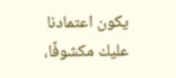يكون اعتمادنا عليك مكشوفًا،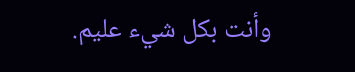وأنت بكل شيء عليم.